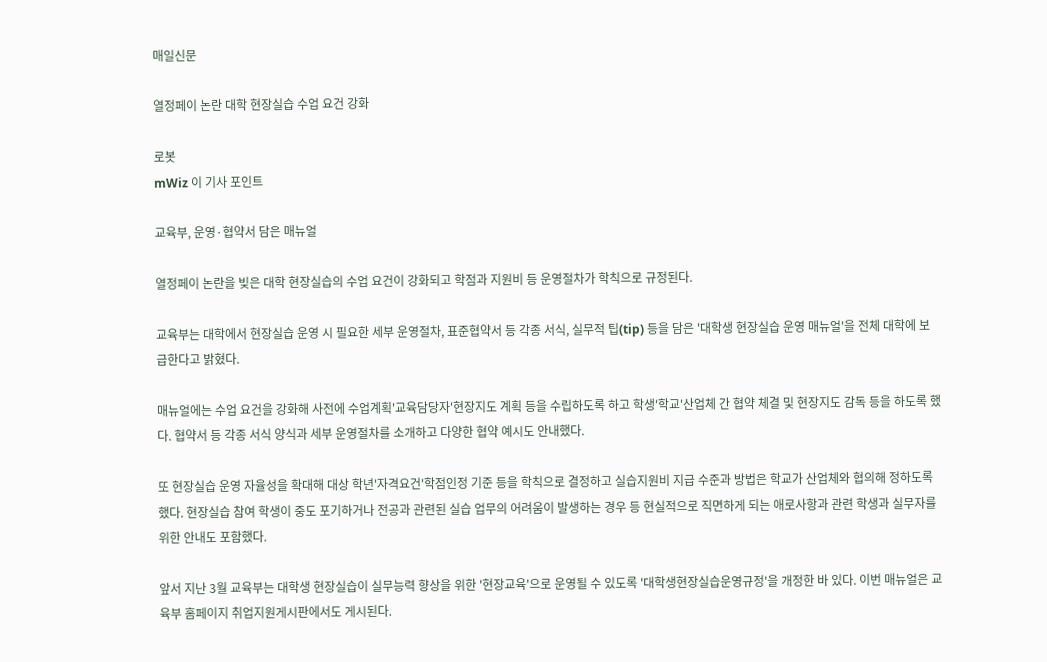매일신문

열정페이 논란 대학 현장실습 수업 요건 강화

로봇
mWiz 이 기사 포인트

교육부, 운영·협약서 담은 매뉴얼

열정페이 논란을 빚은 대학 현장실습의 수업 요건이 강화되고 학점과 지원비 등 운영절차가 학칙으로 규정된다.

교육부는 대학에서 현장실습 운영 시 필요한 세부 운영절차, 표준협약서 등 각종 서식, 실무적 팁(tip) 등을 담은 '대학생 현장실습 운영 매뉴얼'을 전체 대학에 보급한다고 밝혔다.

매뉴얼에는 수업 요건을 강화해 사전에 수업계획'교육담당자'현장지도 계획 등을 수립하도록 하고 학생'학교'산업체 간 협약 체결 및 현장지도 감독 등을 하도록 했다. 협약서 등 각종 서식 양식과 세부 운영절차를 소개하고 다양한 협약 예시도 안내했다.

또 현장실습 운영 자율성을 확대해 대상 학년'자격요건'학점인정 기준 등을 학칙으로 결정하고 실습지원비 지급 수준과 방법은 학교가 산업체와 협의해 정하도록 했다. 현장실습 참여 학생이 중도 포기하거나 전공과 관련된 실습 업무의 어려움이 발생하는 경우 등 현실적으로 직면하게 되는 애로사항과 관련 학생과 실무자를 위한 안내도 포함했다.

앞서 지난 3월 교육부는 대학생 현장실습이 실무능력 향상을 위한 '현장교육'으로 운영될 수 있도록 '대학생현장실습운영규정'을 개정한 바 있다. 이번 매뉴얼은 교육부 홈페이지 취업지원게시판에서도 게시된다.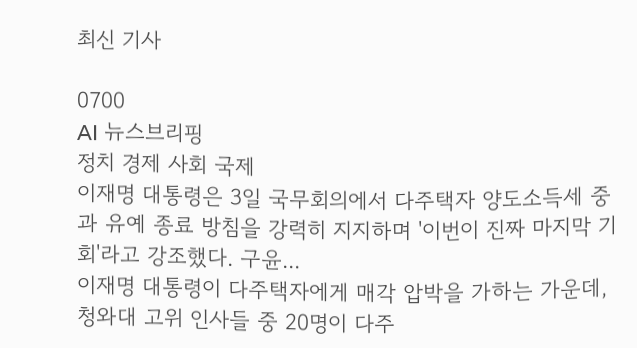최신 기사

0700
AI 뉴스브리핑
정치 경제 사회 국제
이재명 대통령은 3일 국무회의에서 다주택자 양도소득세 중과 유예 종료 방침을 강력히 지지하며 '이번이 진짜 마지막 기회'라고 강조했다. 구윤...
이재명 대통령이 다주택자에게 매각 압박을 가하는 가운데, 청와대 고위 인사들 중 20명이 다주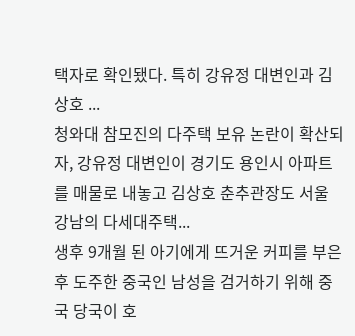택자로 확인됐다. 특히 강유정 대변인과 김상호 ...
청와대 참모진의 다주택 보유 논란이 확산되자, 강유정 대변인이 경기도 용인시 아파트를 매물로 내놓고 김상호 춘추관장도 서울 강남의 다세대주택...
생후 9개월 된 아기에게 뜨거운 커피를 부은 후 도주한 중국인 남성을 검거하기 위해 중국 당국이 호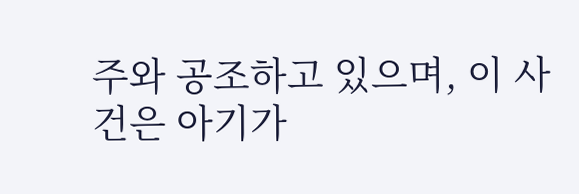주와 공조하고 있으며, 이 사건은 아기가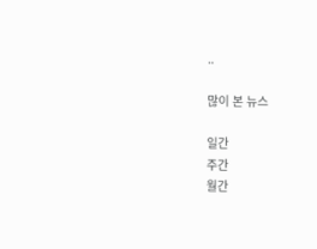..

많이 본 뉴스

일간
주간
월간